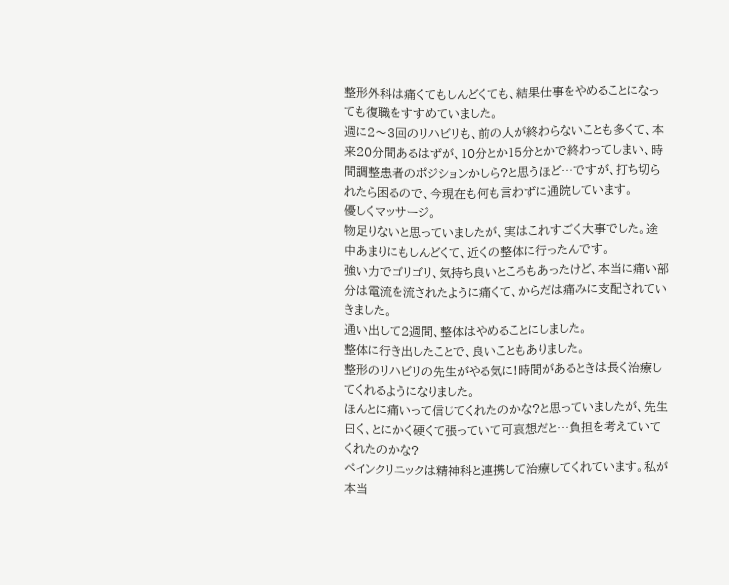整形外科は痛くてもしんどくても、結果仕事をやめることになっても復職をすすめていました。
週に2〜3回のリハビリも、前の人が終わらないことも多くて、本来20分間あるはずが、10分とか15分とかで終わってしまい、時間調整患者のポジションかしら?と思うほど…ですが、打ち切られたら困るので、今現在も何も言わずに通院しています。
優しくマッサージ。
物足りないと思っていましたが、実はこれすごく大事でした。途中あまりにもしんどくて、近くの整体に行ったんです。
強い力でゴリゴリ、気持ち良いところもあったけど、本当に痛い部分は電流を流されたように痛くて、からだは痛みに支配されていきました。
通い出して2週間、整体はやめることにしました。
整体に行き出したことで、良いこともありました。
整形のリハビリの先生がやる気に!時間があるときは長く治療してくれるようになりました。
ほんとに痛いって信じてくれたのかな?と思っていましたが、先生曰く、とにかく硬くて張っていて可哀想だと…負担を考えていてくれたのかな?
ペインクリニックは精神科と連携して治療してくれています。私が本当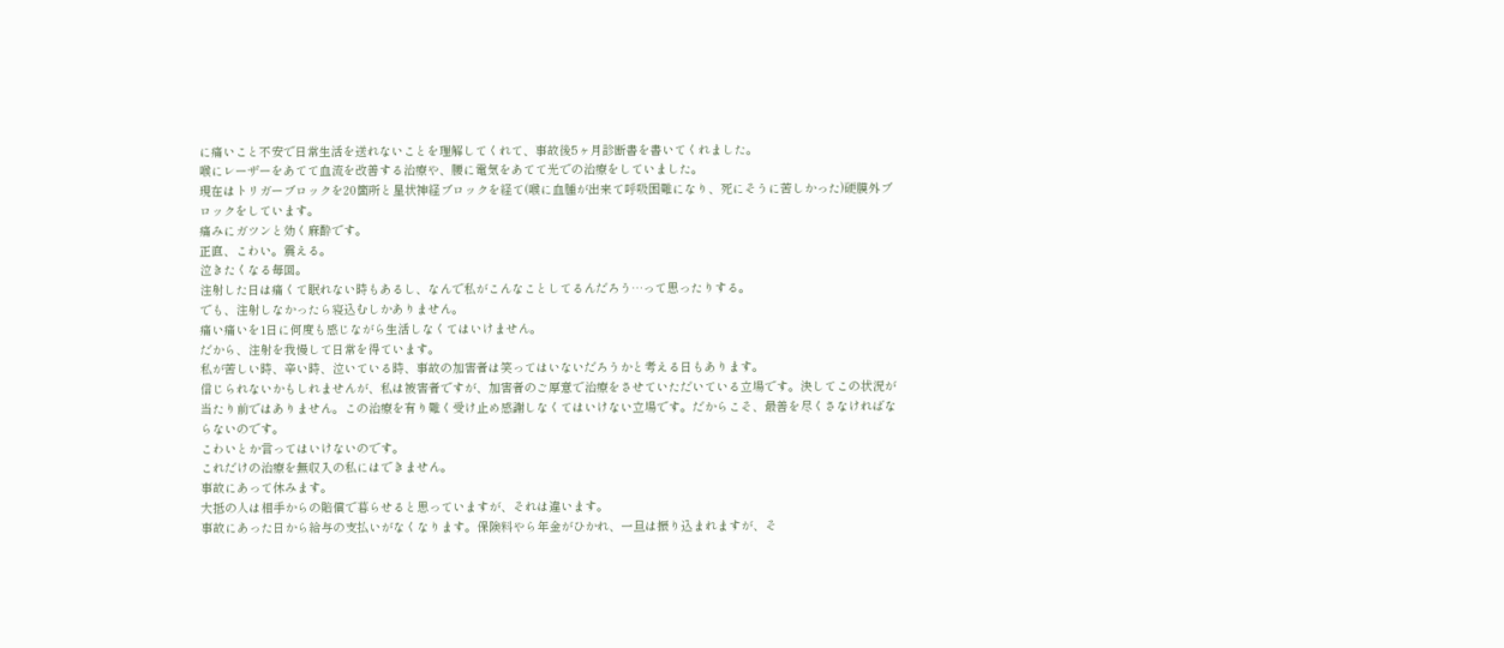に痛いこと不安で日常生活を送れないことを理解してくれて、事故後5ヶ月診断書を書いてくれました。
喉にレーザーをあてて血流を改善する治療や、腰に電気をあてて光での治療をしていました。
現在はトリガーブロックを20箇所と星状神経ブロックを経て(喉に血腫が出来て呼吸困難になり、死にそうに苦しかった)硬膜外ブロックをしています。
痛みにガツンと効く麻酔です。
正直、こわい。震える。
泣きたくなる毎回。
注射した日は痛くて眠れない時もあるし、なんで私がこんなことしてるんだろう…って思ったりする。
でも、注射しなかったら寝込むしかありません。
痛い痛いを1日に何度も感じながら生活しなくてはいけません。
だから、注射を我慢して日常を得ています。
私が苦しい時、辛い時、泣いている時、事故の加害者は笑ってはいないだろうかと考える日もあります。
信じられないかもしれませんが、私は被害者ですが、加害者のご厚意で治療をさせていただいている立場です。決してこの状況が当たり前ではありません。この治療を有り難く受け止め感謝しなくてはいけない立場です。だからこそ、最善を尽くさなければならないのです。
こわいとか言ってはいけないのです。
これだけの治療を無収入の私にはできません。
事故にあって休みます。
大抵の人は相手からの賠償で暮らせると思っていますが、それは違います。
事故にあった日から給与の支払いがなくなります。保険料やら年金がひかれ、一旦は振り込まれますが、そ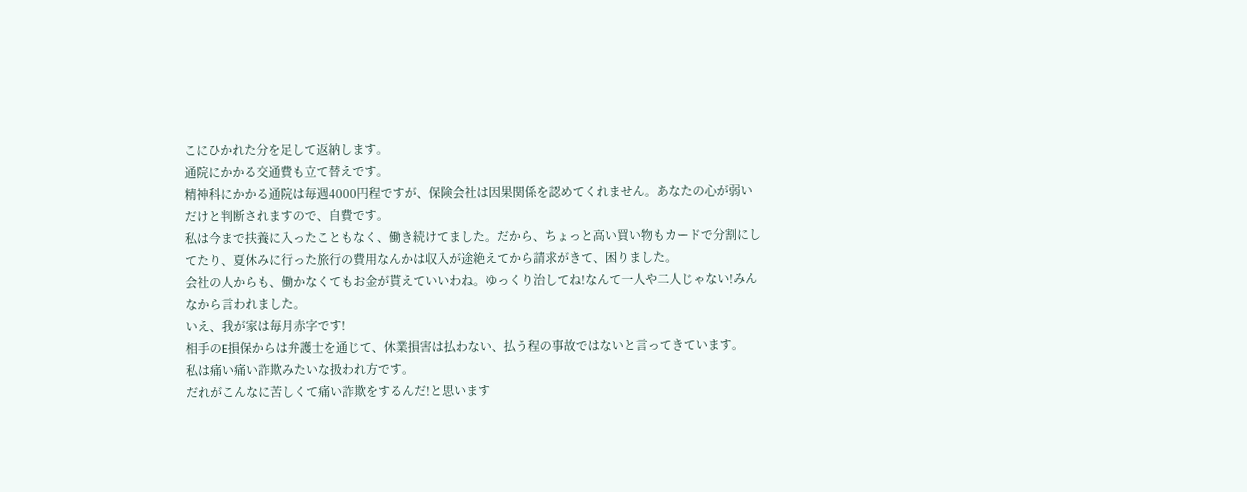こにひかれた分を足して返納します。
通院にかかる交通費も立て替えです。
精神科にかかる通院は毎週4000円程ですが、保険会社は因果関係を認めてくれません。あなたの心が弱いだけと判断されますので、自費です。
私は今まで扶養に入ったこともなく、働き続けてました。だから、ちょっと高い買い物もカードで分割にしてたり、夏休みに行った旅行の費用なんかは収入が途絶えてから請求がきて、困りました。
会社の人からも、働かなくてもお金が貰えていいわね。ゆっくり治してね!なんて一人や二人じゃない!みんなから言われました。
いえ、我が家は毎月赤字です!
相手のE損保からは弁護士を通じて、休業損害は払わない、払う程の事故ではないと言ってきています。
私は痛い痛い詐欺みたいな扱われ方です。
だれがこんなに苦しくて痛い詐欺をするんだ!と思います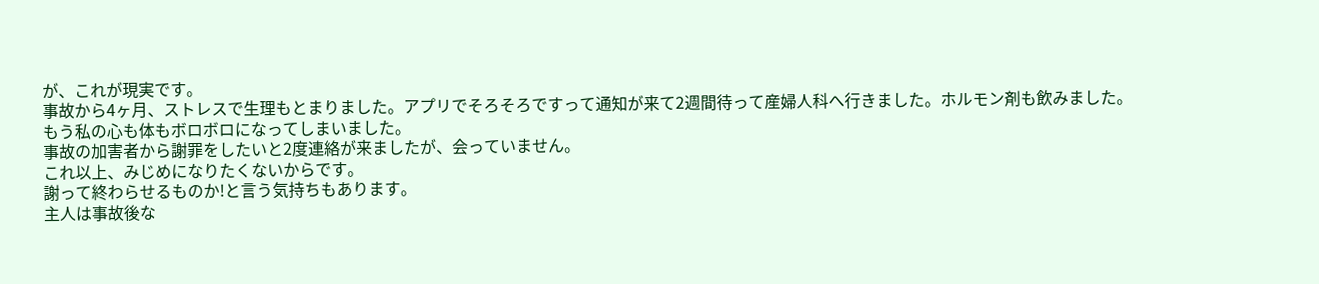が、これが現実です。
事故から4ヶ月、ストレスで生理もとまりました。アプリでそろそろですって通知が来て2週間待って産婦人科へ行きました。ホルモン剤も飲みました。
もう私の心も体もボロボロになってしまいました。
事故の加害者から謝罪をしたいと2度連絡が来ましたが、会っていません。
これ以上、みじめになりたくないからです。
謝って終わらせるものか!と言う気持ちもあります。
主人は事故後な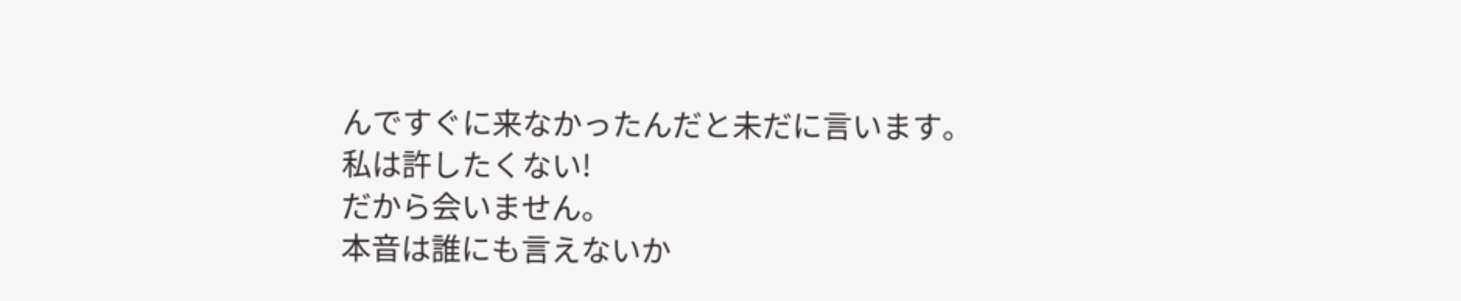んですぐに来なかったんだと未だに言います。
私は許したくない!
だから会いません。
本音は誰にも言えないか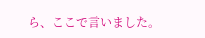ら、ここで言いました。